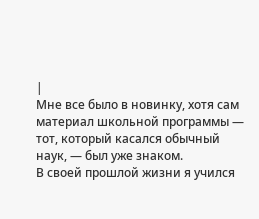|
Мне все было в новинку, хотя сам материал школьной программы — тот, который касался обычный наук, — был уже знаком.
В своей прошлой жизни я учился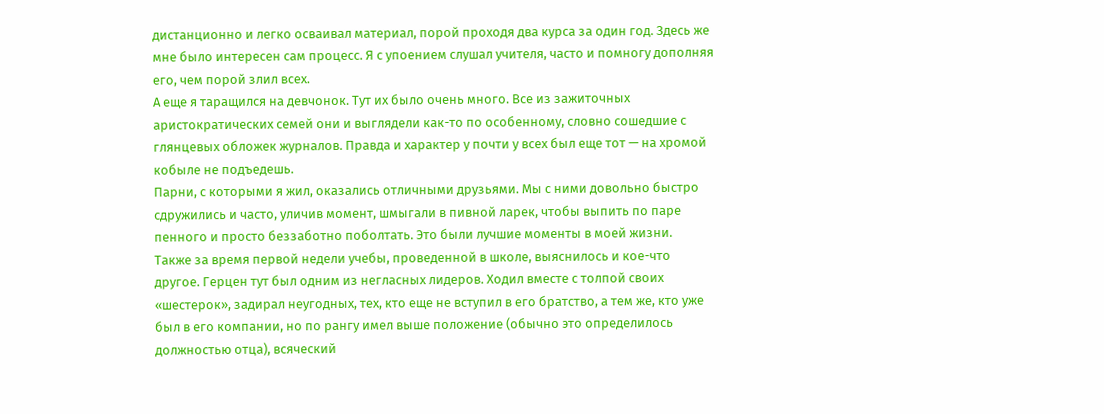дистанционно и легко осваивал материал, порой проходя два курса за один год. Здесь же мне было интересен сам процесс. Я с упоением слушал учителя, часто и помногу дополняя его, чем порой злил всех.
А еще я таращился на девчонок. Тут их было очень много. Все из зажиточных аристократических семей они и выглядели как-то по особенному, словно сошедшие с глянцевых обложек журналов. Правда и характер у почти у всех был еще тот — на хромой кобыле не подъедешь.
Парни, с которыми я жил, оказались отличными друзьями. Мы с ними довольно быстро сдружились и часто, уличив момент, шмыгали в пивной ларек, чтобы выпить по паре пенного и просто беззаботно поболтать. Это были лучшие моменты в моей жизни.
Также за время первой недели учебы, проведенной в школе, выяснилось и кое-что другое. Герцен тут был одним из негласных лидеров. Ходил вместе с толпой своих «шестерок», задирал неугодных, тех, кто еще не вступил в его братство, а тем же, кто уже был в его компании, но по рангу имел выше положение (обычно это определилось должностью отца), всяческий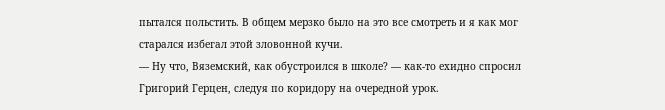пытался польстить. В общем мерзко было на это все смотреть и я как мог старался избегал этой зловонной кучи.
— Ну что, Вяземский, как обустроился в школе? — как-то ехидно спросил Григорий Герцен, следуя по коридору на очередной урок.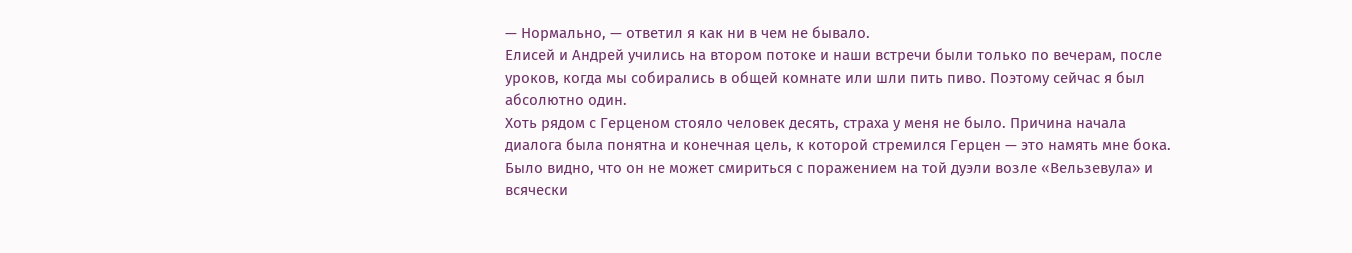— Нормально, — ответил я как ни в чем не бывало.
Елисей и Андрей учились на втором потоке и наши встречи были только по вечерам, после уроков, когда мы собирались в общей комнате или шли пить пиво. Поэтому сейчас я был абсолютно один.
Хоть рядом с Герценом стояло человек десять, страха у меня не было. Причина начала диалога была понятна и конечная цель, к которой стремился Герцен — это намять мне бока. Было видно, что он не может смириться с поражением на той дуэли возле «Вельзевула» и всячески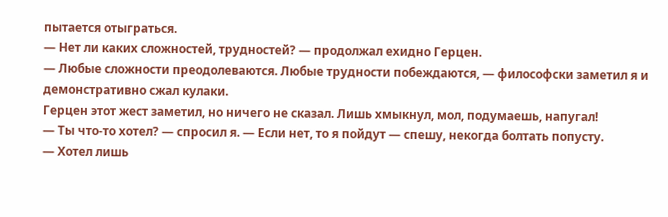пытается отыграться.
— Нет ли каких сложностей, трудностей? — продолжал ехидно Герцен.
— Любые сложности преодолеваются. Любые трудности побеждаются, — философски заметил я и демонстративно сжал кулаки.
Герцен этот жест заметил, но ничего не сказал. Лишь хмыкнул, мол, подумаешь, напугал!
— Ты что-то хотел? — спросил я. — Если нет, то я пойдут — спешу, некогда болтать попусту.
— Хотел лишь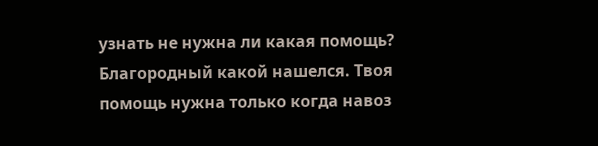узнать не нужна ли какая помощь?
Благородный какой нашелся. Твоя помощь нужна только когда навоз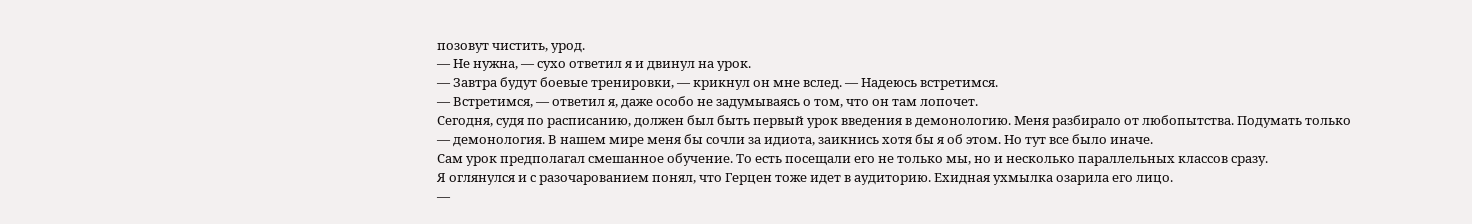позовут чистить, урод.
— Не нужна, — сухо ответил я и двинул на урок.
— Завтра будут боевые тренировки, — крикнул он мне вслед. — Надеюсь встретимся.
— Встретимся, — ответил я, даже особо не задумываясь о том, что он там лопочет.
Сегодня, судя по расписанию, должен был быть первый урок введения в демонологию. Меня разбирало от любопытства. Подумать только — демонология. В нашем мире меня бы сочли за идиота, заикнись хотя бы я об этом. Но тут все было иначе.
Сам урок предполагал смешанное обучение. То есть посещали его не только мы, но и несколько параллельных классов сразу.
Я оглянулся и с разочарованием понял, что Герцен тоже идет в аудиторию. Ехидная ухмылка озарила его лицо.
—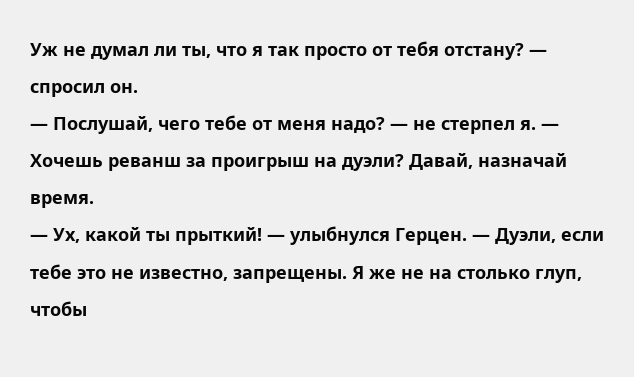Уж не думал ли ты, что я так просто от тебя отстану? — спросил он.
— Послушай, чего тебе от меня надо? — не стерпел я. — Хочешь реванш за проигрыш на дуэли? Давай, назначай время.
— Ух, какой ты прыткий! — улыбнулся Герцен. — Дуэли, если тебе это не известно, запрещены. Я же не на столько глуп, чтобы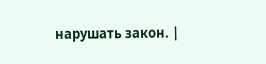нарушать закон. |